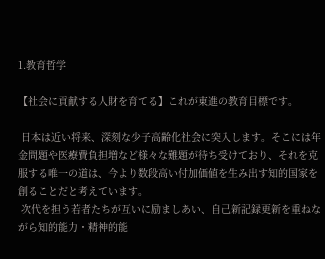1.教育哲学

【社会に貢献する人財を育てる】これが東進の教育目標です。

 日本は近い将来、深刻な少子高齢化社会に突入します。そこには年金問題や医療費負担増など様々な難題が待ち受けており、それを克服する唯一の道は、今より数段高い付加価値を生み出す知的国家を創ることだと考えています。
 次代を担う若者たちが互いに励ましあい、自己新記録更新を重ねながら知的能力・精神的能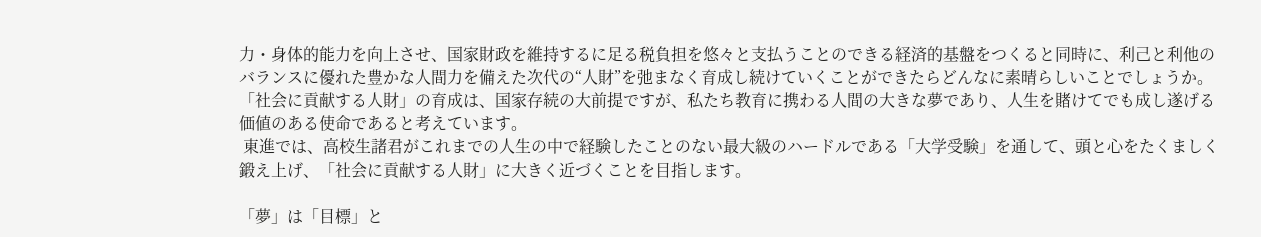力・身体的能力を向上させ、国家財政を維持するに足る税負担を悠々と支払うことのできる経済的基盤をつくると同時に、利己と利他のバランスに優れた豊かな人間力を備えた次代の“人財”を弛まなく育成し続けていくことができたらどんなに素晴らしいことでしょうか。「社会に貢献する人財」の育成は、国家存続の大前提ですが、私たち教育に携わる人間の大きな夢であり、人生を賭けてでも成し遂げる価値のある使命であると考えています。
 東進では、高校生諸君がこれまでの人生の中で経験したことのない最大級のハードルである「大学受験」を通して、頭と心をたくましく鍛え上げ、「社会に貢献する人財」に大きく近づくことを目指します。

「夢」は「目標」と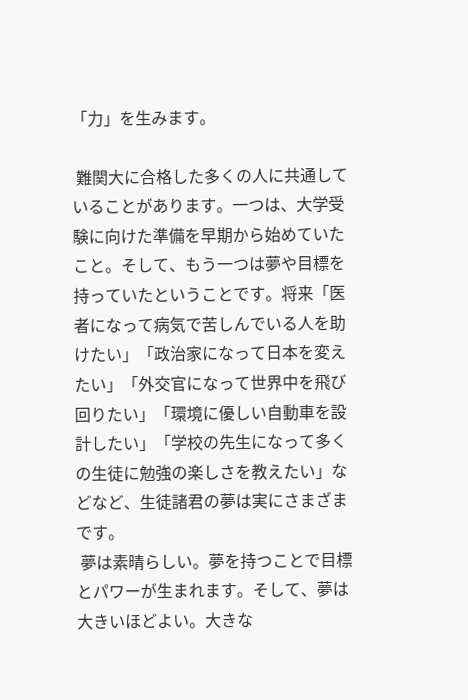「力」を生みます。

 難関大に合格した多くの人に共通していることがあります。一つは、大学受験に向けた準備を早期から始めていたこと。そして、もう一つは夢や目標を持っていたということです。将来「医者になって病気で苦しんでいる人を助けたい」「政治家になって日本を変えたい」「外交官になって世界中を飛び回りたい」「環境に優しい自動車を設計したい」「学校の先生になって多くの生徒に勉強の楽しさを教えたい」などなど、生徒諸君の夢は実にさまざまです。
 夢は素晴らしい。夢を持つことで目標とパワーが生まれます。そして、夢は大きいほどよい。大きな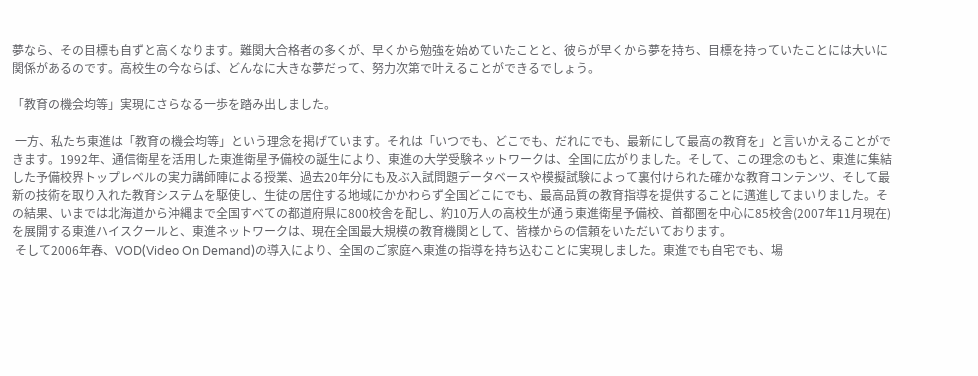夢なら、その目標も自ずと高くなります。難関大合格者の多くが、早くから勉強を始めていたことと、彼らが早くから夢を持ち、目標を持っていたことには大いに関係があるのです。高校生の今ならば、どんなに大きな夢だって、努力次第で叶えることができるでしょう。

「教育の機会均等」実現にさらなる一歩を踏み出しました。

 一方、私たち東進は「教育の機会均等」という理念を掲げています。それは「いつでも、どこでも、だれにでも、最新にして最高の教育を」と言いかえることができます。1992年、通信衛星を活用した東進衛星予備校の誕生により、東進の大学受験ネットワークは、全国に広がりました。そして、この理念のもと、東進に集結した予備校界トップレベルの実力講師陣による授業、過去20年分にも及ぶ入試問題データベースや模擬試験によって裏付けられた確かな教育コンテンツ、そして最新の技術を取り入れた教育システムを駆使し、生徒の居住する地域にかかわらず全国どこにでも、最高品質の教育指導を提供することに邁進してまいりました。その結果、いまでは北海道から沖縄まで全国すべての都道府県に800校舎を配し、約10万人の高校生が通う東進衛星予備校、首都圏を中心に85校舎(2007年11月現在)を展開する東進ハイスクールと、東進ネットワークは、現在全国最大規模の教育機関として、皆様からの信頼をいただいております。
 そして2006年春、VOD(Video On Demand)の導入により、全国のご家庭へ東進の指導を持ち込むことに実現しました。東進でも自宅でも、場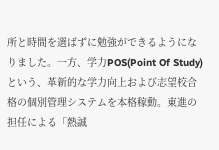所と時間を選ばずに勉強ができるようになりました。一方、学力POS(Point Of Study)という、革新的な学力向上および志望校合格の個別管理システムを本格稼動。東進の担任による「熱誠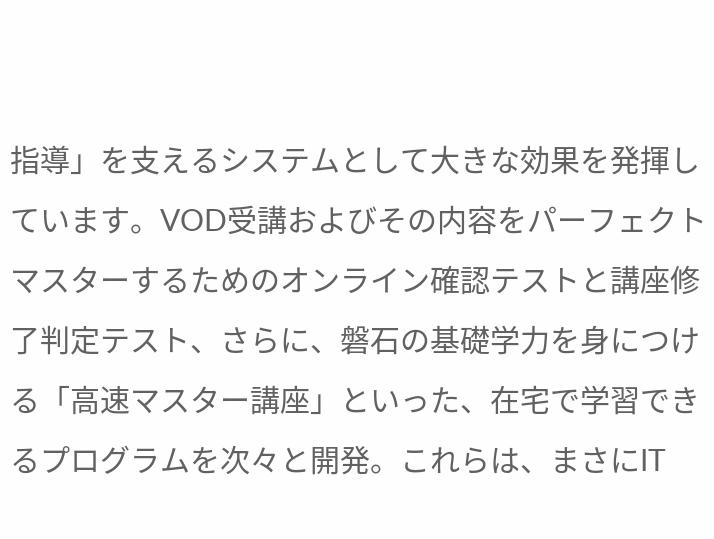指導」を支えるシステムとして大きな効果を発揮しています。VOD受講およびその内容をパーフェクトマスターするためのオンライン確認テストと講座修了判定テスト、さらに、磐石の基礎学力を身につける「高速マスター講座」といった、在宅で学習できるプログラムを次々と開発。これらは、まさにIT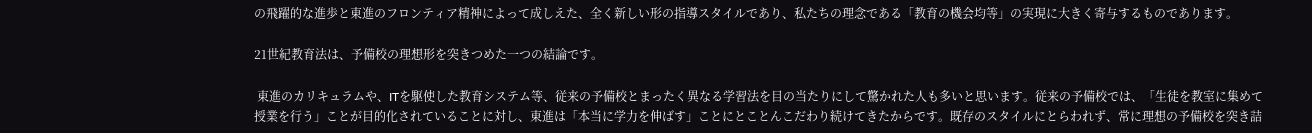の飛躍的な進歩と東進のフロンティア精神によって成しえた、全く新しい形の指導スタイルであり、私たちの理念である「教育の機会均等」の実現に大きく寄与するものであります。

21世紀教育法は、予備校の理想形を突きつめた一つの結論です。

 東進のカリキュラムや、ITを駆使した教育システム等、従来の予備校とまったく異なる学習法を目の当たりにして驚かれた人も多いと思います。従来の予備校では、「生徒を教室に集めて授業を行う」ことが目的化されていることに対し、東進は「本当に学力を伸ばす」ことにとことんこだわり続けてきたからです。既存のスタイルにとらわれず、常に理想の予備校を突き詰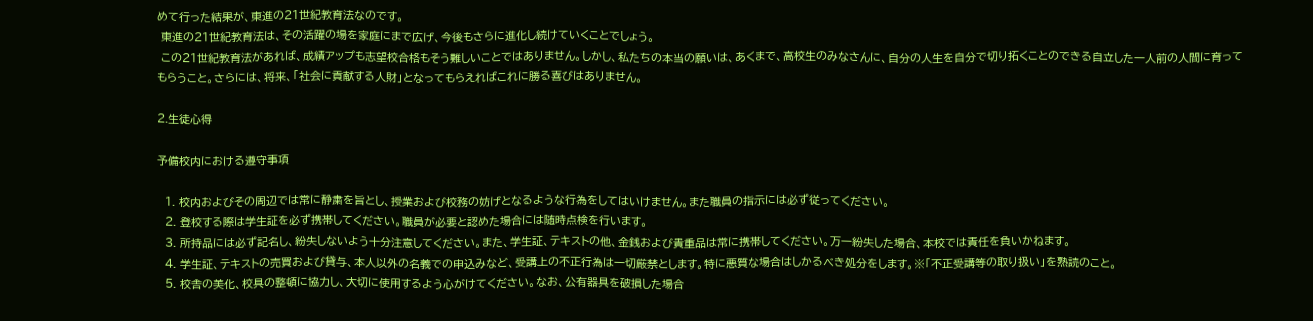めて行った結果が、東進の21世紀教育法なのです。
 東進の21世紀教育法は、その活躍の場を家庭にまで広げ、今後もさらに進化し続けていくことでしょう。
 この21世紀教育法があれば、成績アップも志望校合格もそう難しいことではありません。しかし、私たちの本当の願いは、あくまで、高校生のみなさんに、自分の人生を自分で切り拓くことのできる自立した一人前の人間に育ってもらうこと。さらには、将来、「社会に貢献する人財」となってもらえればこれに勝る喜びはありません。

2.生徒心得

予備校内における遵守事項

  1. 校内およびその周辺では常に静粛を旨とし、授業および校務の妨げとなるような行為をしてはいけません。また職員の指示には必ず従ってください。
  2. 登校する際は学生証を必ず携帯してください。職員が必要と認めた場合には随時点検を行います。
  3. 所持品には必ず記名し、紛失しないよう十分注意してください。また、学生証、テキストの他、金銭および貴重品は常に携帯してください。万一紛失した場合、本校では責任を負いかねます。
  4. 学生証、テキストの売買および貸与、本人以外の名義での申込みなど、受講上の不正行為は一切厳禁とします。特に悪質な場合はしかるべき処分をします。※「不正受講等の取り扱い」を熟読のこと。
  5. 校舎の美化、校具の整頓に協力し、大切に使用するよう心がけてください。なお、公有器具を破損した場合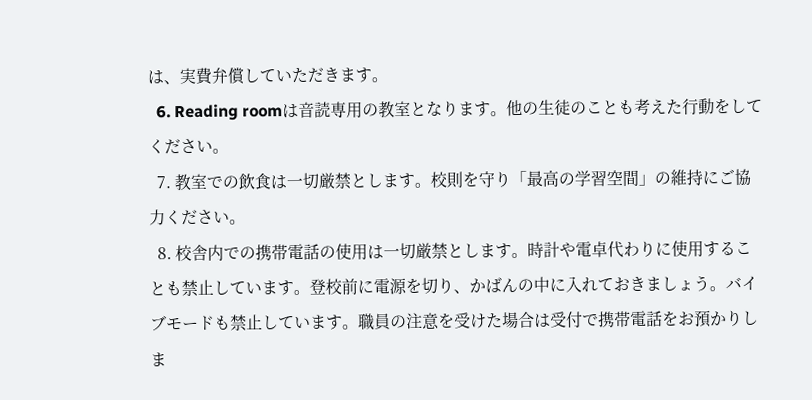は、実費弁償していただきます。
  6. Reading roomは音読専用の教室となります。他の生徒のことも考えた行動をしてください。
  7. 教室での飲食は一切厳禁とします。校則を守り「最高の学習空間」の維持にご協力ください。
  8. 校舎内での携帯電話の使用は一切厳禁とします。時計や電卓代わりに使用することも禁止しています。登校前に電源を切り、かばんの中に入れておきましょう。バイブモードも禁止しています。職員の注意を受けた場合は受付で携帯電話をお預かりしま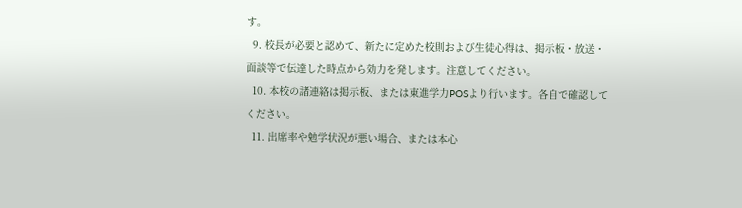す。
  9. 校長が必要と認めて、新たに定めた校則および生徒心得は、掲示板・放送・面談等で伝達した時点から効力を発します。注意してください。
  10. 本校の諸連絡は掲示板、または東進学力POSより行います。各自で確認してください。
  11. 出席率や勉学状況が悪い場合、または本心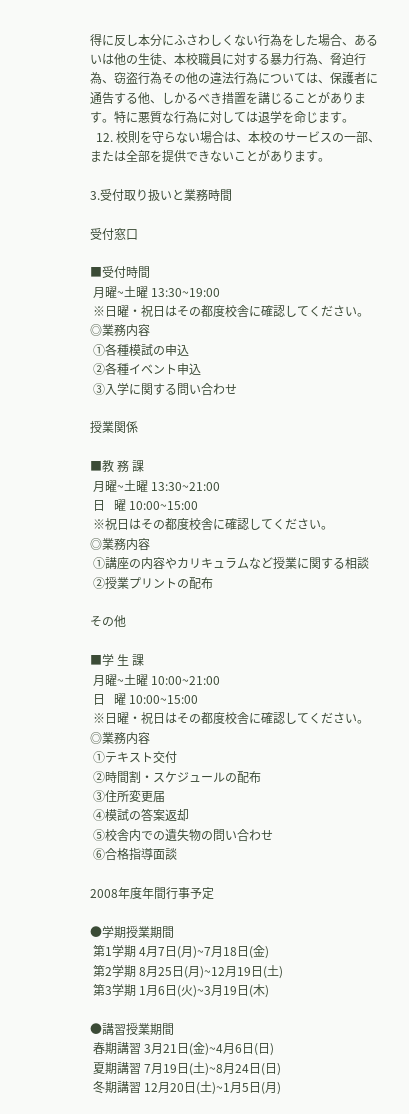得に反し本分にふさわしくない行為をした場合、あるいは他の生徒、本校職員に対する暴力行為、脅迫行為、窃盗行為その他の違法行為については、保護者に通告する他、しかるべき措置を講じることがあります。特に悪質な行為に対しては退学を命じます。
  12. 校則を守らない場合は、本校のサービスの一部、または全部を提供できないことがあります。

3.受付取り扱いと業務時間

受付窓口

■受付時間
 月曜~土曜 13:30~19:00
 ※日曜・祝日はその都度校舎に確認してください。
◎業務内容
 ①各種模試の申込
 ②各種イベント申込
 ③入学に関する問い合わせ

授業関係

■教 務 課
 月曜~土曜 13:30~21:00
 日   曜 10:00~15:00
 ※祝日はその都度校舎に確認してください。
◎業務内容
 ①講座の内容やカリキュラムなど授業に関する相談
 ②授業プリントの配布

その他

■学 生 課
 月曜~土曜 10:00~21:00
 日   曜 10:00~15:00
 ※日曜・祝日はその都度校舎に確認してください。
◎業務内容
 ①テキスト交付
 ②時間割・スケジュールの配布
 ③住所変更届
 ④模試の答案返却
 ⑤校舎内での遺失物の問い合わせ
 ⑥合格指導面談

2008年度年間行事予定

●学期授業期間
 第1学期 4月7日(月)~7月18日(金)
 第2学期 8月25日(月)~12月19日(土)
 第3学期 1月6日(火)~3月19日(木)

●講習授業期間
 春期講習 3月21日(金)~4月6日(日)
 夏期講習 7月19日(土)~8月24日(日)
 冬期講習 12月20日(土)~1月5日(月)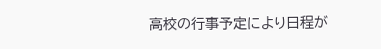高校の行事予定により日程が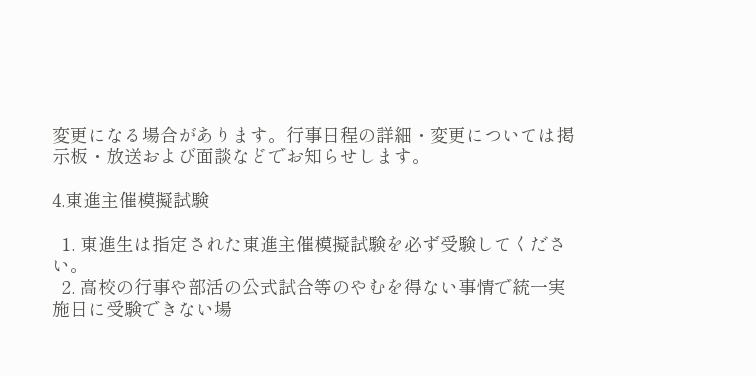変更になる場合があります。行事日程の詳細・変更については掲示板・放送および面談などでお知らせします。

4.東進主催模擬試験

  1. 東進生は指定された東進主催模擬試験を必ず受験してください。
  2. 高校の行事や部活の公式試合等のやむを得ない事情で統一実施日に受験できない場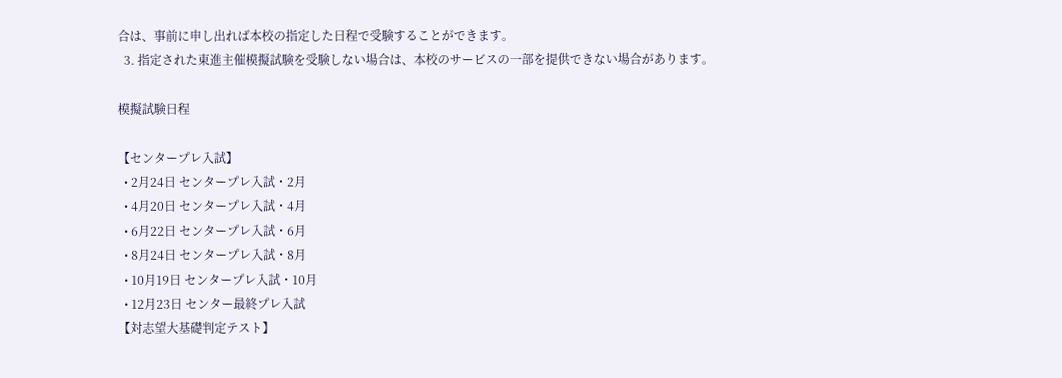合は、事前に申し出れば本校の指定した日程で受験することができます。
  3. 指定された東進主催模擬試験を受験しない場合は、本校のサービスの一部を提供できない場合があります。

模擬試験日程

【センタープレ入試】
  • 2月24日 センタープレ入試・2月
  • 4月20日 センタープレ入試・4月
  • 6月22日 センタープレ入試・6月
  • 8月24日 センタープレ入試・8月
  • 10月19日 センタープレ入試・10月
  • 12月23日 センター最終プレ入試
【対志望大基礎判定テスト】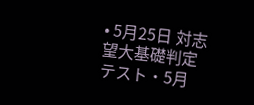• 5月25日 対志望大基礎判定テスト・5月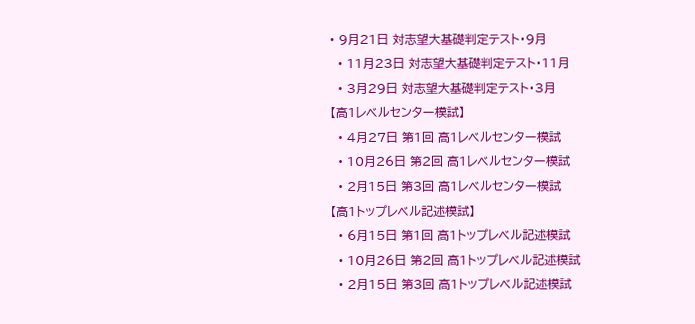• 9月21日 対志望大基礎判定テスト・9月
  • 11月23日 対志望大基礎判定テスト・11月
  • 3月29日 対志望大基礎判定テスト・3月
【高1レベルセンター模試】
  • 4月27日 第1回 高1レベルセンター模試
  • 10月26日 第2回 高1レベルセンター模試
  • 2月15日 第3回 高1レベルセンター模試
【高1トップレベル記述模試】
  • 6月15日 第1回 高1トップレベル記述模試
  • 10月26日 第2回 高1トップレベル記述模試
  • 2月15日 第3回 高1トップレベル記述模試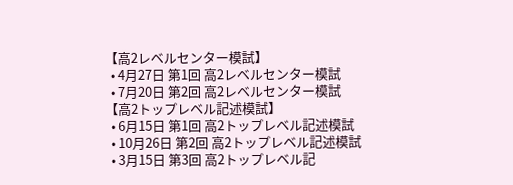【高2レベルセンター模試】
  • 4月27日 第1回 高2レベルセンター模試
  • 7月20日 第2回 高2レベルセンター模試
【高2トップレベル記述模試】
  • 6月15日 第1回 高2トップレベル記述模試
  • 10月26日 第2回 高2トップレベル記述模試
  • 3月15日 第3回 高2トップレベル記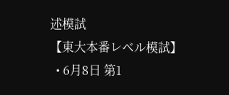述模試
【東大本番レベル模試】
  • 6月8日 第1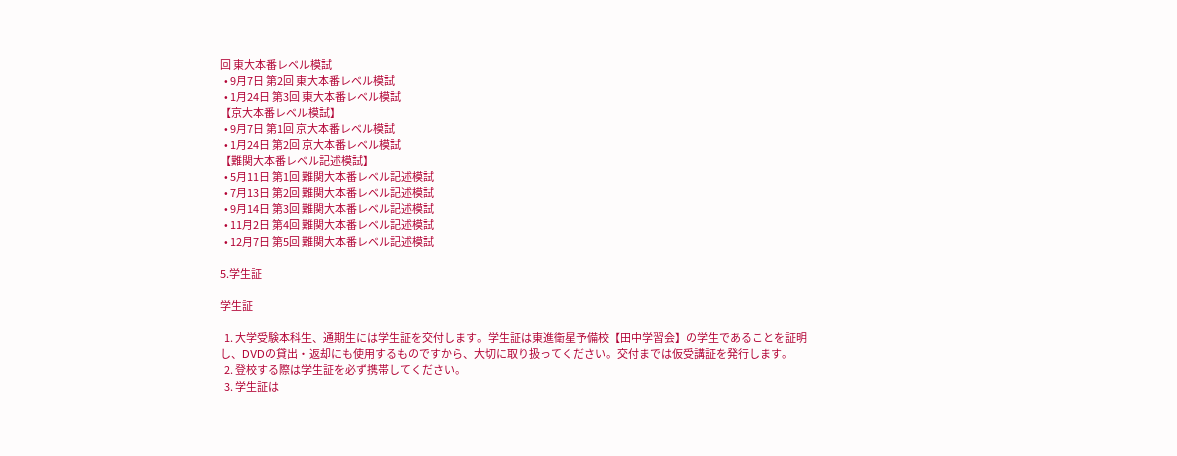回 東大本番レベル模試
  • 9月7日 第2回 東大本番レベル模試
  • 1月24日 第3回 東大本番レベル模試
【京大本番レベル模試】
  • 9月7日 第1回 京大本番レベル模試
  • 1月24日 第2回 京大本番レベル模試
【難関大本番レベル記述模試】
  • 5月11日 第1回 難関大本番レベル記述模試
  • 7月13日 第2回 難関大本番レベル記述模試
  • 9月14日 第3回 難関大本番レベル記述模試
  • 11月2日 第4回 難関大本番レベル記述模試
  • 12月7日 第5回 難関大本番レベル記述模試

5.学生証

学生証

  1. 大学受験本科生、通期生には学生証を交付します。学生証は東進衛星予備校【田中学習会】の学生であることを証明し、DVDの貸出・返却にも使用するものですから、大切に取り扱ってください。交付までは仮受講証を発行します。
  2. 登校する際は学生証を必ず携帯してください。
  3. 学生証は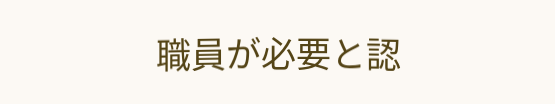職員が必要と認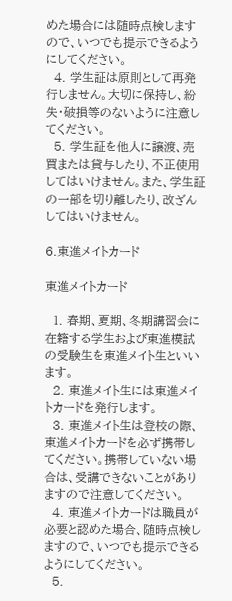めた場合には随時点検しますので、いつでも提示できるようにしてください。
  4. 学生証は原則として再発行しません。大切に保持し、紛失・破損等のないように注意してください。
  5. 学生証を他人に譲渡、売買または貸与したり、不正使用してはいけません。また、学生証の一部を切り離したり、改ざんしてはいけません。

6.東進メイトカード

東進メイトカード

  1. 春期、夏期、冬期講習会に在籍する学生および東進模試の受験生を東進メイト生といいます。
  2. 東進メイト生には東進メイトカードを発行します。
  3. 東進メイト生は登校の際、東進メイトカードを必ず携帯してください。携帯していない場合は、受講できないことがありますので注意してください。
  4. 東進メイトカードは職員が必要と認めた場合、随時点検しますので、いつでも提示できるようにしてください。
  5.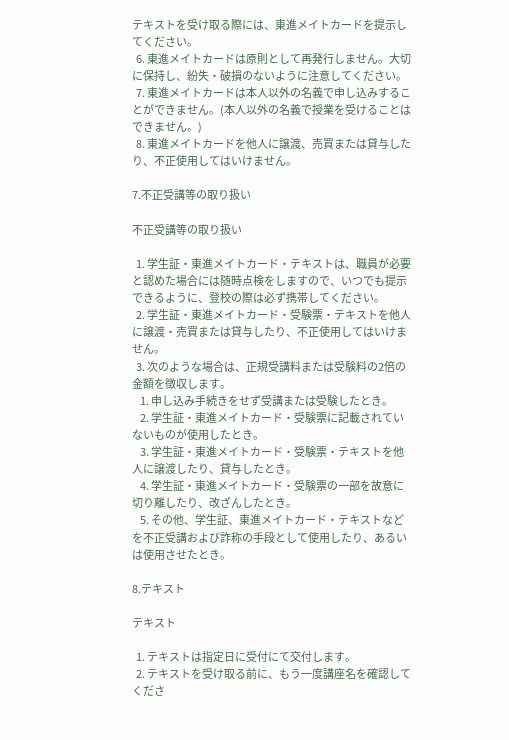テキストを受け取る際には、東進メイトカードを提示してください。
  6. 東進メイトカードは原則として再発行しません。大切に保持し、紛失・破損のないように注意してください。
  7. 東進メイトカードは本人以外の名義で申し込みすることができません。(本人以外の名義で授業を受けることはできません。)
  8. 東進メイトカードを他人に譲渡、売買または貸与したり、不正使用してはいけません。

7.不正受講等の取り扱い

不正受講等の取り扱い

  1. 学生証・東進メイトカード・テキストは、職員が必要と認めた場合には随時点検をしますので、いつでも提示できるように、登校の際は必ず携帯してください。
  2. 学生証・東進メイトカード・受験票・テキストを他人に譲渡・売買または貸与したり、不正使用してはいけません。
  3. 次のような場合は、正規受講料または受験料の2倍の金額を徴収します。
    1. 申し込み手続きをせず受講または受験したとき。
    2. 学生証・東進メイトカード・受験票に記載されていないものが使用したとき。
    3. 学生証・東進メイトカード・受験票・テキストを他人に譲渡したり、貸与したとき。
    4. 学生証・東進メイトカード・受験票の一部を故意に切り離したり、改ざんしたとき。
    5. その他、学生証、東進メイトカード・テキストなどを不正受講および詐称の手段として使用したり、あるいは使用させたとき。

8.テキスト

テキスト

  1. テキストは指定日に受付にて交付します。
  2. テキストを受け取る前に、もう一度講座名を確認してくださ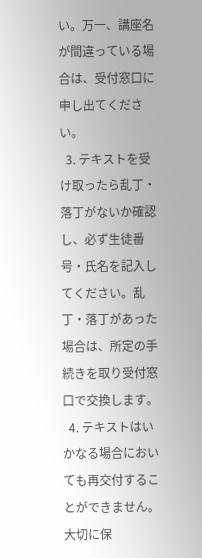い。万一、講座名が間違っている場合は、受付窓口に申し出てください。
  3. テキストを受け取ったら乱丁・落丁がないか確認し、必ず生徒番号・氏名を記入してください。乱丁・落丁があった場合は、所定の手続きを取り受付窓口で交換します。
  4. テキストはいかなる場合においても再交付することができません。大切に保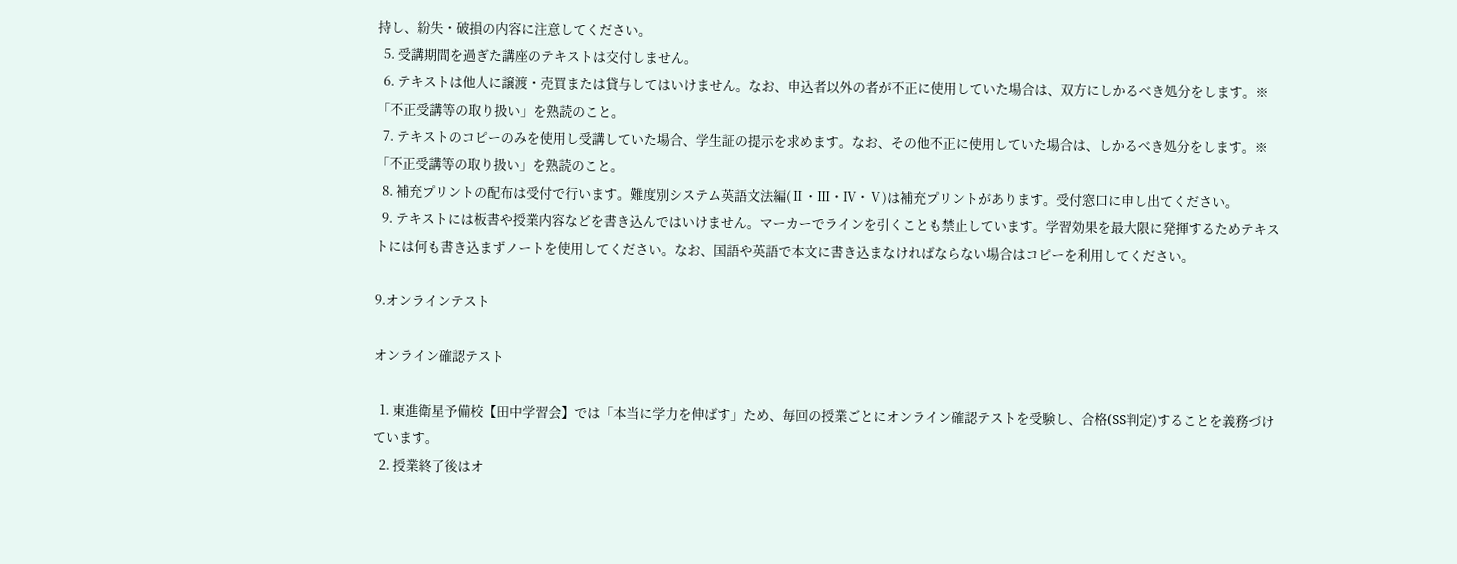持し、紛失・破損の内容に注意してください。
  5. 受講期間を過ぎた講座のテキストは交付しません。
  6. テキストは他人に譲渡・売買または貸与してはいけません。なお、申込者以外の者が不正に使用していた場合は、双方にしかるべき処分をします。※「不正受講等の取り扱い」を熟読のこと。
  7. テキストのコピーのみを使用し受講していた場合、学生証の提示を求めます。なお、その他不正に使用していた場合は、しかるべき処分をします。※「不正受講等の取り扱い」を熟読のこと。
  8. 補充プリントの配布は受付で行います。難度別システム英語文法編(Ⅱ・Ⅲ・Ⅳ・Ⅴ)は補充プリントがあります。受付窓口に申し出てください。
  9. テキストには板書や授業内容などを書き込んではいけません。マーカーでラインを引くことも禁止しています。学習効果を最大限に発揮するためテキストには何も書き込まずノートを使用してください。なお、国語や英語で本文に書き込まなければならない場合はコピーを利用してください。

9.オンラインテスト

オンライン確認テスト

  1. 東進衛星予備校【田中学習会】では「本当に学力を伸ばす」ため、毎回の授業ごとにオンライン確認テストを受験し、合格(SS判定)することを義務づけています。
  2. 授業終了後はオ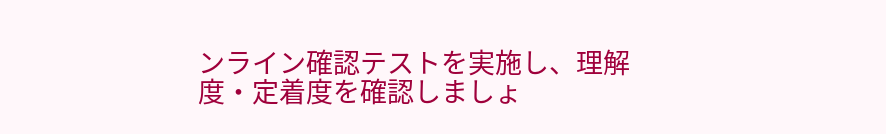ンライン確認テストを実施し、理解度・定着度を確認しましょ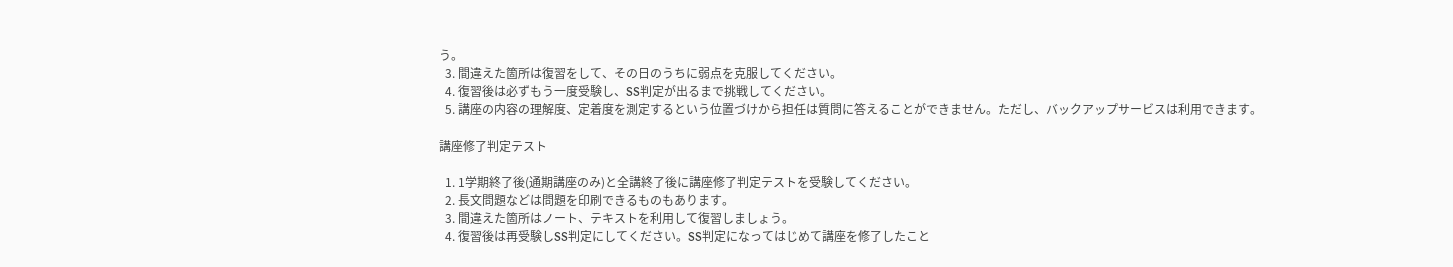う。
  3. 間違えた箇所は復習をして、その日のうちに弱点を克服してください。
  4. 復習後は必ずもう一度受験し、SS判定が出るまで挑戦してください。
  5. 講座の内容の理解度、定着度を測定するという位置づけから担任は質問に答えることができません。ただし、バックアップサービスは利用できます。

講座修了判定テスト

  1. 1学期終了後(通期講座のみ)と全講終了後に講座修了判定テストを受験してください。
  2. 長文問題などは問題を印刷できるものもあります。
  3. 間違えた箇所はノート、テキストを利用して復習しましょう。
  4. 復習後は再受験しSS判定にしてください。SS判定になってはじめて講座を修了したこと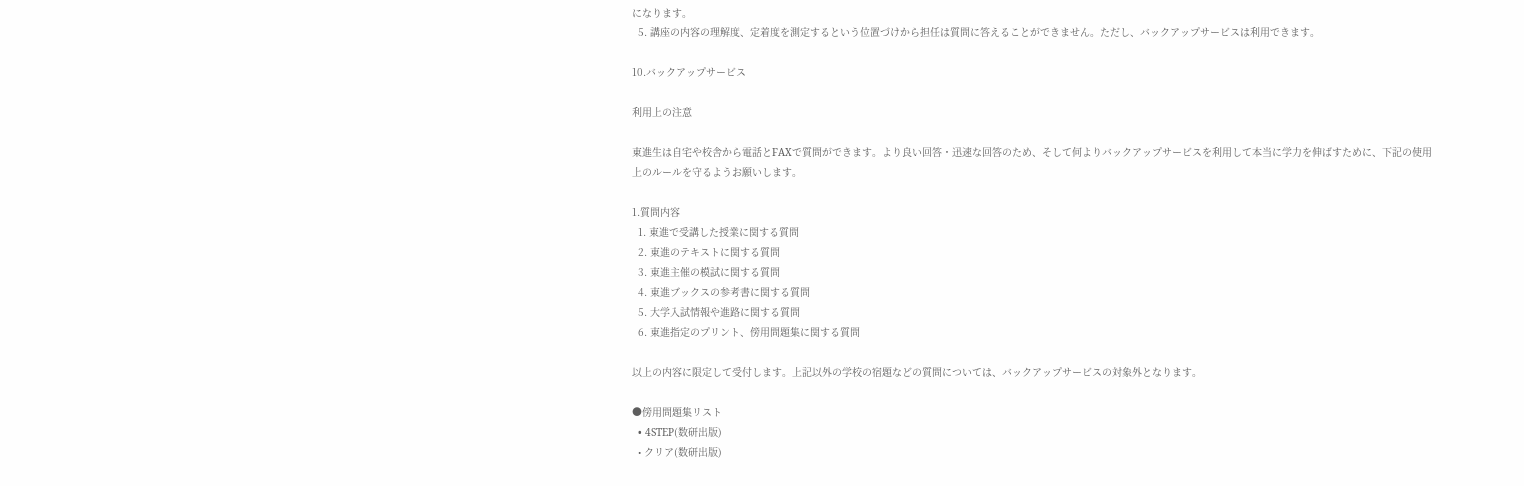になります。
  5. 講座の内容の理解度、定着度を測定するという位置づけから担任は質問に答えることができません。ただし、バックアップサービスは利用できます。

10.バックアップサービス

利用上の注意

東進生は自宅や校舎から電話とFAXで質問ができます。より良い回答・迅速な回答のため、そして何よりバックアップサービスを利用して本当に学力を伸ばすために、下記の使用上のルールを守るようお願いします。

1.質問内容
  1. 東進で受講した授業に関する質問
  2. 東進のテキストに関する質問
  3. 東進主催の模試に関する質問
  4. 東進ブックスの参考書に関する質問
  5. 大学入試情報や進路に関する質問
  6. 東進指定のプリント、傍用問題集に関する質問

以上の内容に限定して受付します。上記以外の学校の宿題などの質問については、バックアップサービスの対象外となります。

●傍用問題集リスト
  • 4STEP(数研出版)
  • クリア(数研出版)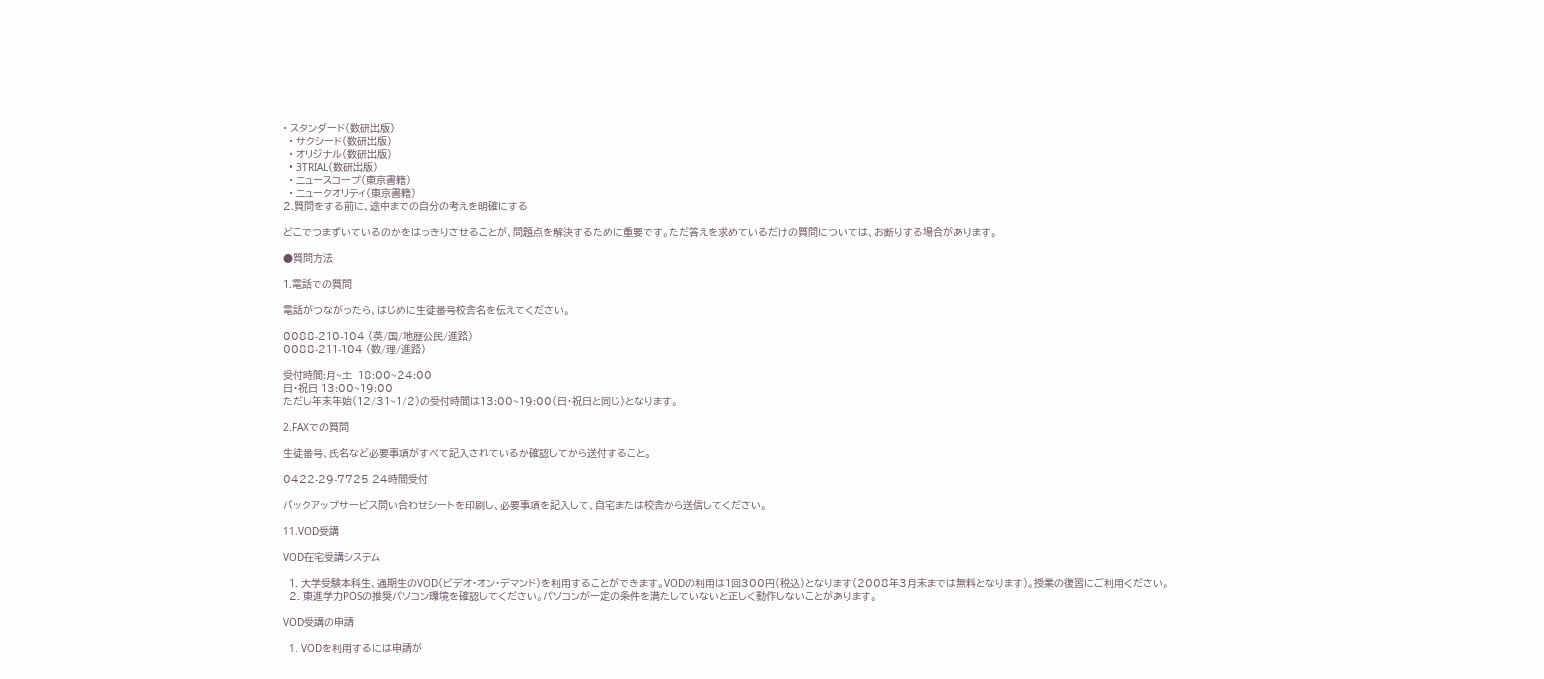• スタンダード(数研出版)
  • サクシード(数研出版)
  • オリジナル(数研出版)
  • 3TRIAL(数研出版)
  • ニュースコープ(東京書籍)
  • ニュークオリティ(東京書籍)
2.質問をする前に、途中までの自分の考えを明確にする

どこでつまずいているのかをはっきりさせることが、問題点を解決するために重要です。ただ答えを求めているだけの質問については、お断りする場合があります。

●質問方法

1.電話での質問

電話がつながったら、はじめに生徒番号校舎名を伝えてください。

0088-210-104 (英/国/地歴公民/進路)
0088-211-104 (数/理/進路)

受付時間:月~土  18:00~24:00
日・祝日 13:00~19:00
ただし年末年始(12/31~1/2)の受付時間は13:00~19:00(日・祝日と同じ)となります。

2.FAXでの質問

生徒番号、氏名など必要事項がすべて記入されているか確認してから送付すること。

0422-29-7725 24時間受付

バックアップサービス問い合わせシートを印刷し、必要事項を記入して、自宅または校舎から送信してください。

11.VOD受講

VOD在宅受講システム

  1. 大学受験本科生、通期生のVOD(ビデオ・オン・デマンド)を利用することができます。VODの利用は1回300円(税込)となります(2008年3月末までは無料となります)。授業の復習にご利用ください。
  2. 東進学力POSの推奨パソコン環境を確認してください。パソコンが一定の条件を満たしていないと正しく動作しないことがあります。

VOD受講の申請

  1. VODを利用するには申請が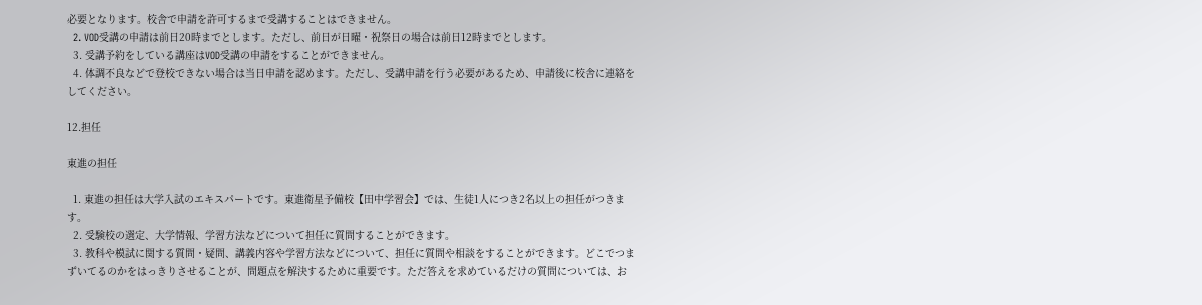必要となります。校舎で申請を許可するまで受講することはできません。
  2. VOD受講の申請は前日20時までとします。ただし、前日が日曜・祝祭日の場合は前日12時までとします。
  3. 受講予約をしている講座はVOD受講の申請をすることができません。
  4. 体調不良などで登校できない場合は当日申請を認めます。ただし、受講申請を行う必要があるため、申請後に校舎に連絡をしてください。

12.担任

東進の担任

  1. 東進の担任は大学入試のエキスパートです。東進衛星予備校【田中学習会】では、生徒1人につき2名以上の担任がつきます。
  2. 受験校の選定、大学情報、学習方法などについて担任に質問することができます。
  3. 教科や模試に関する質問・疑問、講義内容や学習方法などについて、担任に質問や相談をすることができます。どこでつまずいてるのかをはっきりさせることが、問題点を解決するために重要です。ただ答えを求めているだけの質問については、お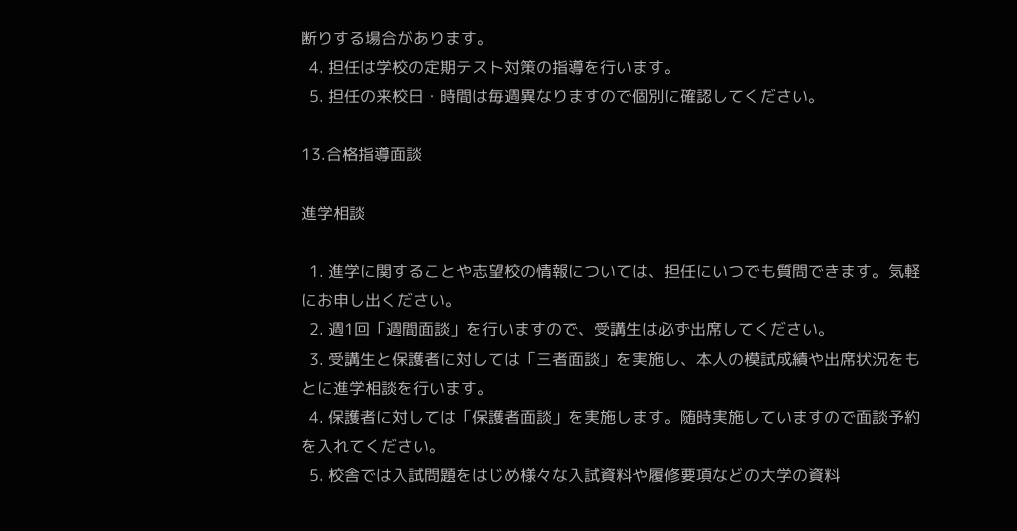断りする場合があります。
  4. 担任は学校の定期テスト対策の指導を行います。
  5. 担任の来校日・時間は毎週異なりますので個別に確認してください。

13.合格指導面談

進学相談

  1. 進学に関することや志望校の情報については、担任にいつでも質問できます。気軽にお申し出ください。
  2. 週1回「週間面談」を行いますので、受講生は必ず出席してください。
  3. 受講生と保護者に対しては「三者面談」を実施し、本人の模試成績や出席状況をもとに進学相談を行います。
  4. 保護者に対しては「保護者面談」を実施します。随時実施していますので面談予約を入れてください。
  5. 校舎では入試問題をはじめ様々な入試資料や履修要項などの大学の資料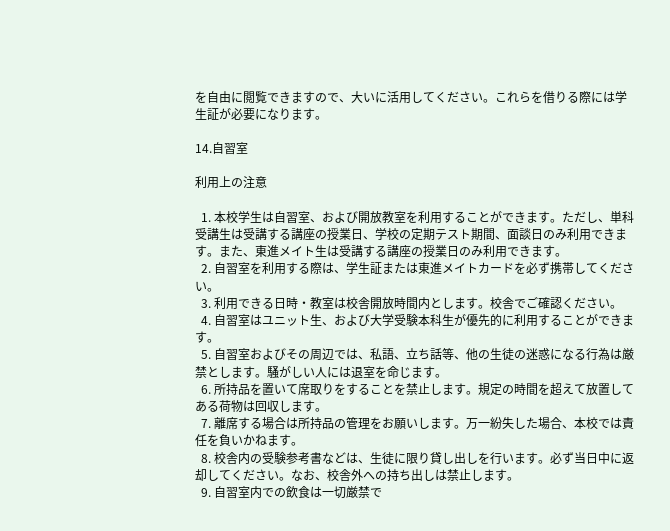を自由に閲覧できますので、大いに活用してください。これらを借りる際には学生証が必要になります。

14.自習室

利用上の注意

  1. 本校学生は自習室、および開放教室を利用することができます。ただし、単科受講生は受講する講座の授業日、学校の定期テスト期間、面談日のみ利用できます。また、東進メイト生は受講する講座の授業日のみ利用できます。
  2. 自習室を利用する際は、学生証または東進メイトカードを必ず携帯してください。
  3. 利用できる日時・教室は校舎開放時間内とします。校舎でご確認ください。
  4. 自習室はユニット生、および大学受験本科生が優先的に利用することができます。
  5. 自習室およびその周辺では、私語、立ち話等、他の生徒の迷惑になる行為は厳禁とします。騒がしい人には退室を命じます。
  6. 所持品を置いて席取りをすることを禁止します。規定の時間を超えて放置してある荷物は回収します。
  7. 離席する場合は所持品の管理をお願いします。万一紛失した場合、本校では責任を負いかねます。
  8. 校舎内の受験参考書などは、生徒に限り貸し出しを行います。必ず当日中に返却してください。なお、校舎外への持ち出しは禁止します。
  9. 自習室内での飲食は一切厳禁で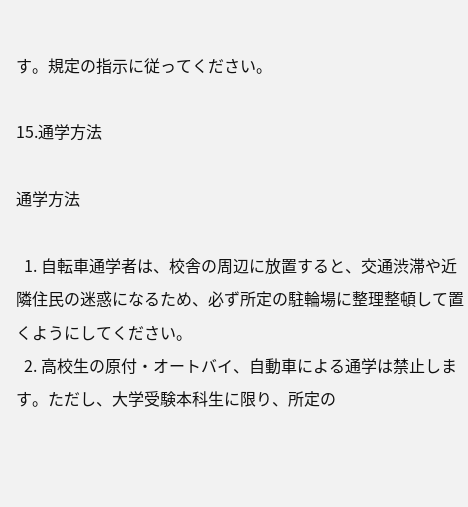す。規定の指示に従ってください。

15.通学方法

通学方法

  1. 自転車通学者は、校舎の周辺に放置すると、交通渋滞や近隣住民の迷惑になるため、必ず所定の駐輪場に整理整頓して置くようにしてください。
  2. 高校生の原付・オートバイ、自動車による通学は禁止します。ただし、大学受験本科生に限り、所定の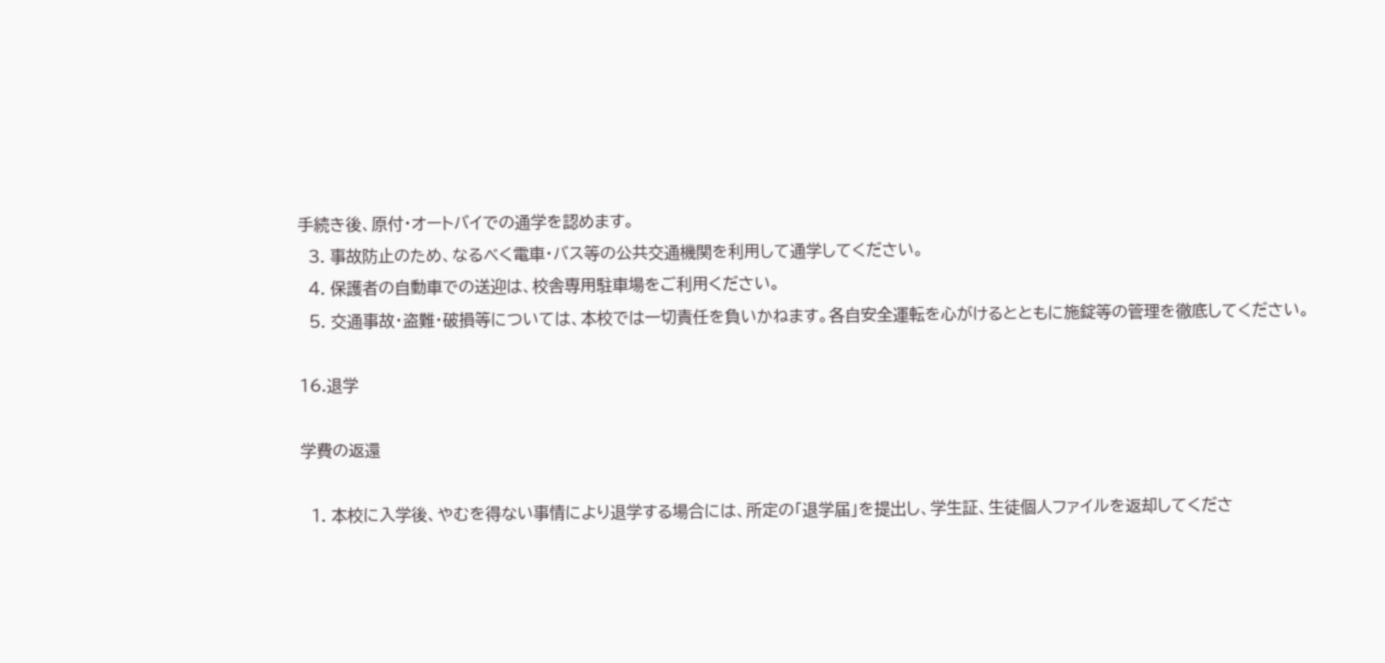手続き後、原付・オートバイでの通学を認めます。
  3. 事故防止のため、なるべく電車・バス等の公共交通機関を利用して通学してください。
  4. 保護者の自動車での送迎は、校舎専用駐車場をご利用ください。
  5. 交通事故・盗難・破損等については、本校では一切責任を負いかねます。各自安全運転を心がけるとともに施錠等の管理を徹底してください。

16.退学

学費の返還

  1. 本校に入学後、やむを得ない事情により退学する場合には、所定の「退学届」を提出し、学生証、生徒個人ファイルを返却してくださ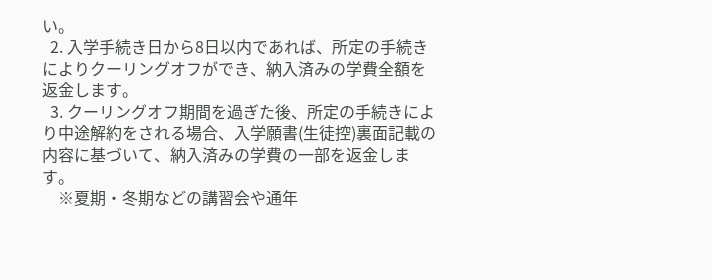い。
  2. 入学手続き日から8日以内であれば、所定の手続きによりクーリングオフができ、納入済みの学費全額を返金します。
  3. クーリングオフ期間を過ぎた後、所定の手続きにより中途解約をされる場合、入学願書(生徒控)裏面記載の内容に基づいて、納入済みの学費の一部を返金します。
    ※夏期・冬期などの講習会や通年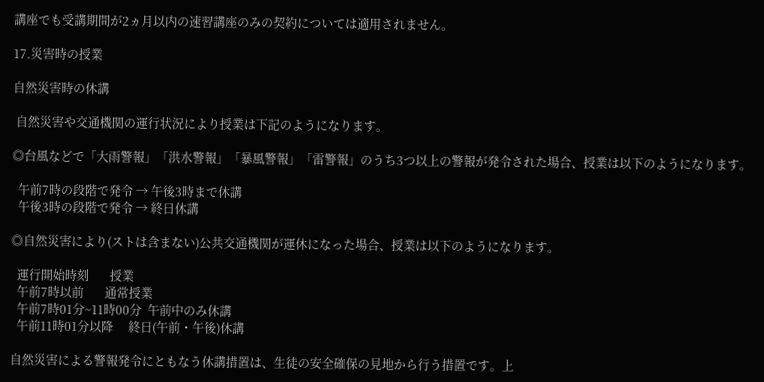講座でも受講期間が2ヵ月以内の速習講座のみの契約については適用されません。

17.災害時の授業

自然災害時の休講

 自然災害や交通機関の運行状況により授業は下記のようになります。

◎台風などで「大雨警報」「洪水警報」「暴風警報」「雷警報」のうち3つ以上の警報が発令された場合、授業は以下のようになります。

  午前7時の段階で発令 → 午後3時まで休講
  午後3時の段階で発令 → 終日休講

◎自然災害により(ストは含まない)公共交通機関が運休になった場合、授業は以下のようになります。

  運行開始時刻       授業
  午前7時以前       通常授業
  午前7時01分~11時00分  午前中のみ休講
  午前11時01分以降     終日(午前・午後)休講

自然災害による警報発令にともなう休講措置は、生徒の安全確保の見地から行う措置です。上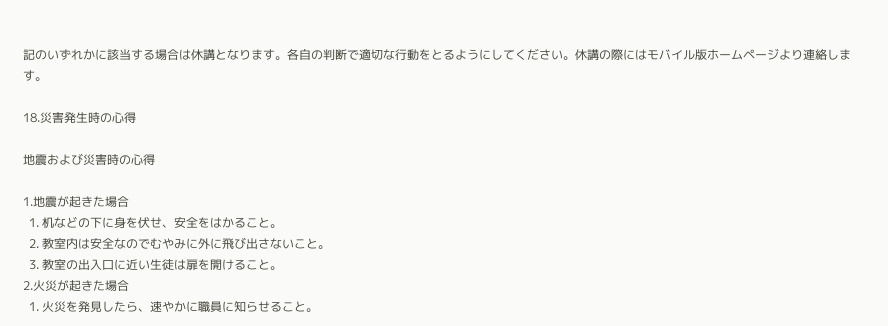記のいずれかに該当する場合は休講となります。各自の判断で適切な行動をとるようにしてください。休講の際にはモバイル版ホームページより連絡します。

18.災害発生時の心得

地震および災害時の心得

1.地震が起きた場合
  1. 机などの下に身を伏せ、安全をはかること。
  2. 教室内は安全なのでむやみに外に飛び出さないこと。
  3. 教室の出入口に近い生徒は扉を開けること。
2.火災が起きた場合
  1. 火災を発見したら、速やかに職員に知らせること。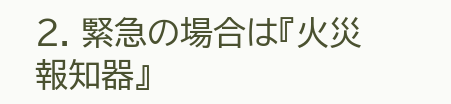2. 緊急の場合は『火災報知器』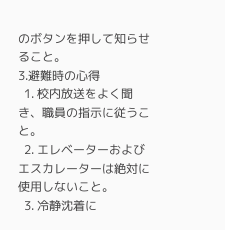のボタンを押して知らせること。
3.避難時の心得
  1. 校内放送をよく聞き、職員の指示に従うこと。
  2. エレベーターおよびエスカレーターは絶対に使用しないこと。
  3. 冷静沈着に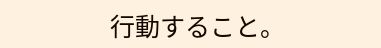行動すること。